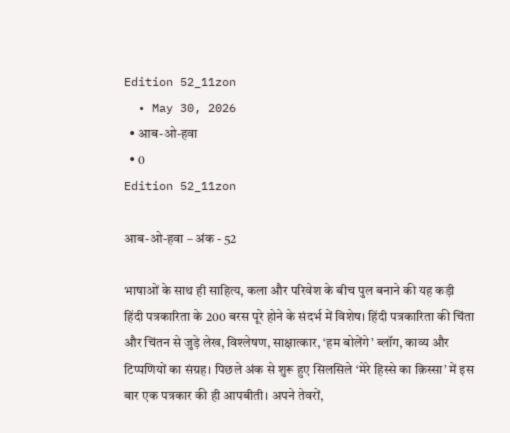Edition 52_11zon
  • May 30, 2026
  • आब-ओ-हवा
  • 0
Edition 52_11zon

आब-ओ-हवा – अंक - 52

भाषाओं के साथ ही साहित्य, कला और परिवेश के बीच पुल बनाने की यह कड़ी हिंदी पत्रकारिता के 200 बरस पूरे होने के संदर्भ में विशेष। हिंदी पत्रकारिता की चिंता और चिंतन से जुड़े लेख, विश्लेषण, साक्षात्कार, ‘हम बोलेंगे’ ब्लॉग, काव्य और टिप्पणियों का संग्रह। पिछले अंक से शुरू हुए सिलसिले ‘मेरे हिस्से का क़िस्सा’ में इस बार एक पत्रकार की ही आपबीती। अपने तेवरों,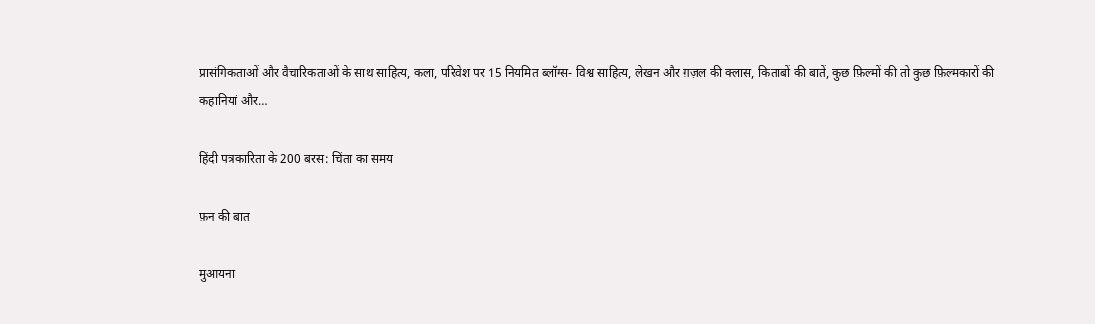प्रासंगिकताओं और वैचारिकताओं के साथ साहित्य, कला, परिवेश पर 15 नियमित ब्लॉग्स- विश्व साहित्य, लेखन और ग़ज़ल की क्लास, किताबों की बातें, कुछ फ़िल्मों की तो कुछ फ़िल्मकारों की कहानियां और…

हिंदी पत्रकारिता के 200 बरस: चिंता का समय

फ़न की बात

मुआयना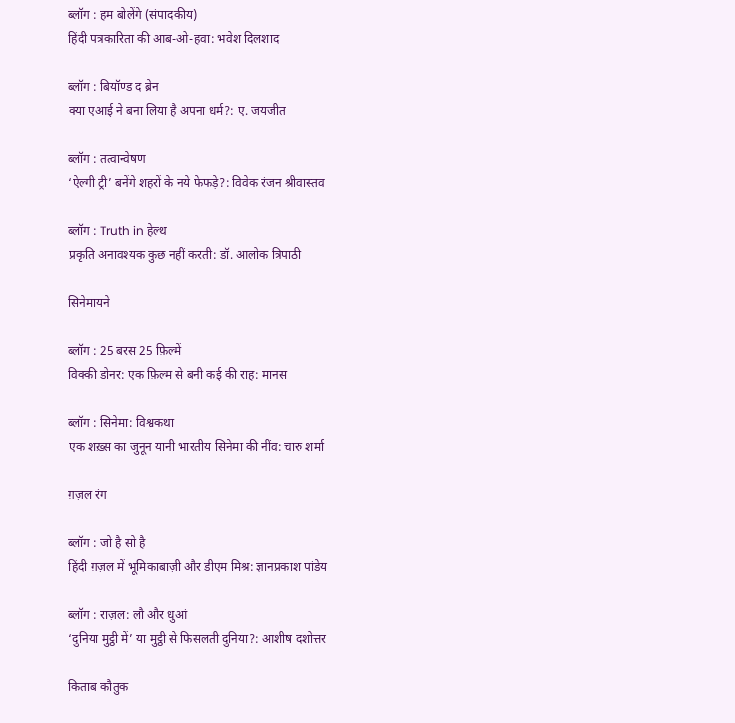ब्लॉग : हम बोलेंगे (संपादकीय)
हिंदी पत्रकारिता की आब-ओ-हवा: भवेश दिलशाद

ब्लॉग : बियॉण्ड द ब्रेन
क्या एआई ने बना लिया है अपना धर्म?: ए. जयजीत

ब्लॉग : तत्वान्वेषण
‘ऐल्गी ट्री’ बनेंगे शहरों के नये फेफड़े?: विवेक रंजन श्रीवास्तव

ब्लॉग : Truth in हेल्थ
प्रकृति अनावश्यक कुछ नहीं करती: डॉ. आलोक त्रिपाठी

सिनेमायने

ब्लॉग : 25 बरस 25 फ़िल्में
विक्की डोनर: एक फ़िल्म से बनी कई की राह: मानस

ब्लॉग : सिनेमा: विश्वकथा
एक शख़्स का जुनून यानी भारतीय सिनेमा की नींव: चारु शर्मा

ग़ज़ल रंग

ब्लॉग : जो है सो है
हिंदी ग़ज़ल में भूमिकाबाज़ी और डीएम मिश्र: ज्ञानप्रकाश पांडेय

ब्लॉग : राज़ल: लौ और धुआं
‘दुनिया मुट्ठी में’ या मुट्ठी से फिसलती दुनिया?: आशीष दशोत्तर

किताब कौतुक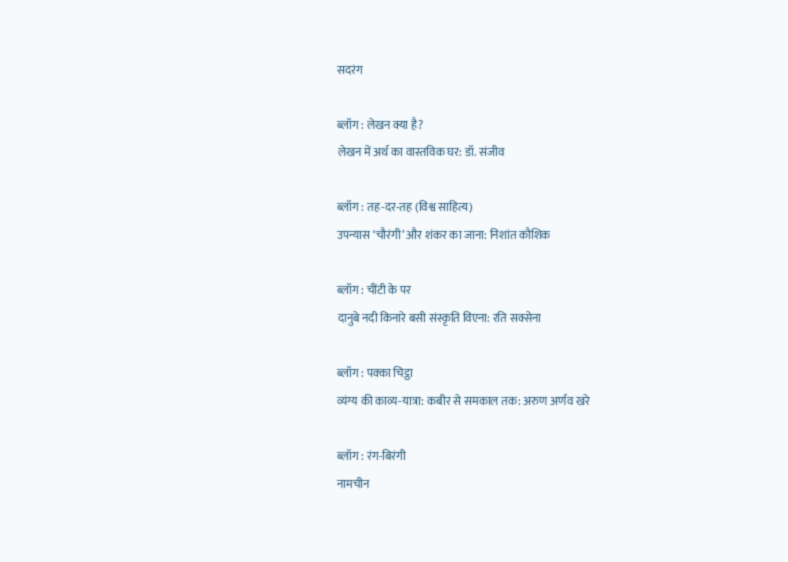सदरंग

ब्लॉग : लेखन क्या है?
लेखन में अर्थ का वास्तविक घर: डॉ. संजीव

ब्लॉग : तह-दर-तह (विश्व साहित्य)
उपन्यास ‘चौरंगी’ और शंकर का जाना: निशांत कौशिक

ब्लॉग : चींटी के पर
दानुबे नदी किनारे बसी संस्कृति विएना: रति सक्सेना

ब्लॉग : पक्का चिट्ठा
व्यंग्य की काव्य-यात्रा: कबीर से समकाल तक: अरुण अर्णव खरे

ब्लॉग : रंग-बिरंगी
नामचीन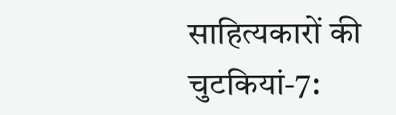साहित्यकारों की चुटकियां-7: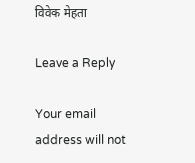विवेक मेहता

Leave a Reply

Your email address will not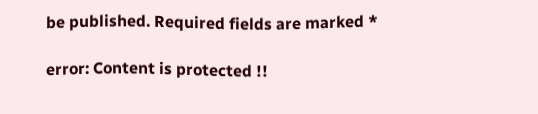be published. Required fields are marked *

error: Content is protected !!